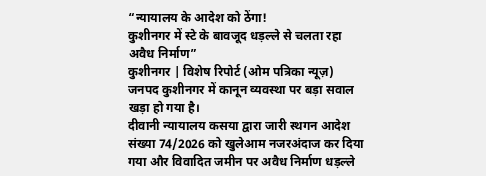“न्यायालय के आदेश को ठेंगा!
कुशीनगर में स्टे के बावजूद धड़ल्ले से चलता रहा अवैध निर्माण”
कुशीनगर | विशेष रिपोर्ट (ओम पत्रिका न्यूज़)
जनपद कुशीनगर में कानून व्यवस्था पर बड़ा सवाल खड़ा हो गया है।
दीवानी न्यायालय कसया द्वारा जारी स्थगन आदेश संख्या 74/2026 को खुलेआम नजरअंदाज कर दिया गया और विवादित जमीन पर अवैध निर्माण धड़ल्ले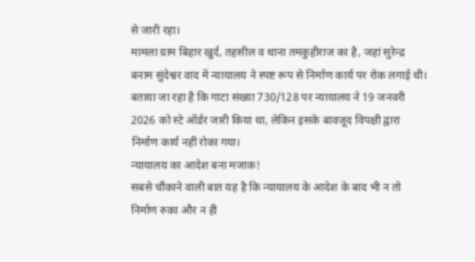से जारी रहा।
मामला ग्राम बिहार खुर्द, तहसील व थाना तमकुहीराज का है, जहां सुरेन्द्र बनाम सुंदेश्वर वाद में न्यायालय ने स्पष्ट रूप से निर्माण कार्य पर रोक लगाई थी। बताया जा रहा है कि गाटा संख्या 730/128 पर न्यायालय ने 19 जनवरी 2026 को स्टे ऑर्डर जारी किया था, लेकिन इसके बावजूद विपक्षी द्वारा निर्माण कार्य नहीं रोका गया।
न्यायालय का आदेश बना मजाक!
सबसे चौंकाने वाली बात यह है कि न्यायालय के आदेश के बाद भी न तो निर्माण रुका और न ही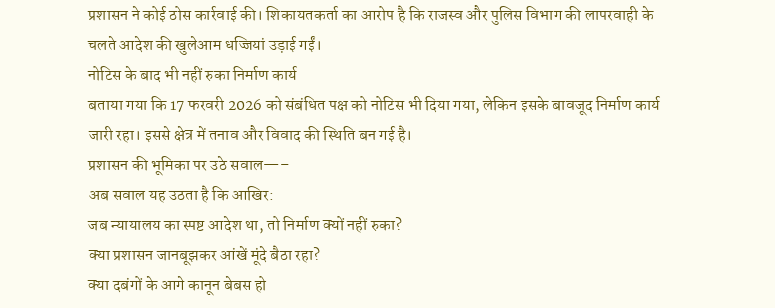प्रशासन ने कोई ठोस कार्रवाई की। शिकायतकर्ता का आरोप है कि राजस्व और पुलिस विभाग की लापरवाही के चलते आदेश की खुलेआम धज्जियां उड़ाई गईं।
नोटिस के बाद भी नहीं रुका निर्माण कार्य
बताया गया कि 17 फरवरी 2026 को संबंधित पक्ष को नोटिस भी दिया गया, लेकिन इसके बावजूद निर्माण कार्य जारी रहा। इससे क्षेत्र में तनाव और विवाद की स्थिति बन गई है।
प्रशासन की भूमिका पर उठे सवाल—–
अब सवाल यह उठता है कि आखिर:
जब न्यायालय का स्पष्ट आदेश था, तो निर्माण क्यों नहीं रुका?
क्या प्रशासन जानबूझकर आंखें मूंदे बैठा रहा?
क्या दबंगों के आगे कानून बेबस हो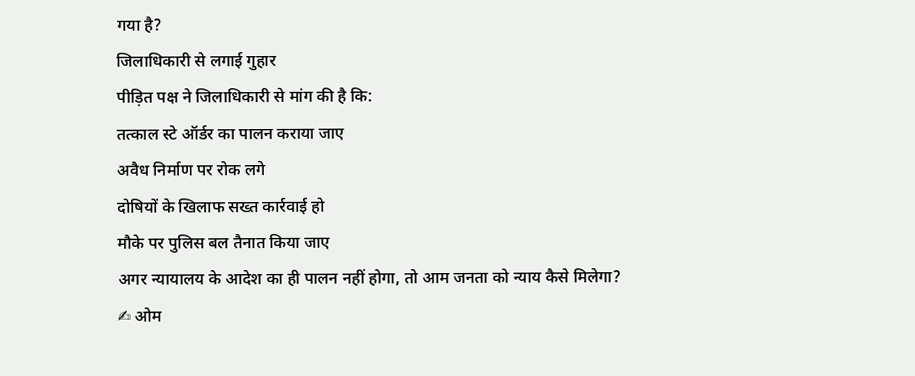गया है?
जिलाधिकारी से लगाई गुहार
पीड़ित पक्ष ने जिलाधिकारी से मांग की है कि:
तत्काल स्टे ऑर्डर का पालन कराया जाए
अवैध निर्माण पर रोक लगे
दोषियों के खिलाफ सख्त कार्रवाई हो
मौके पर पुलिस बल तैनात किया जाए
अगर न्यायालय के आदेश का ही पालन नहीं होगा, तो आम जनता को न्याय कैसे मिलेगा?
✍ ओम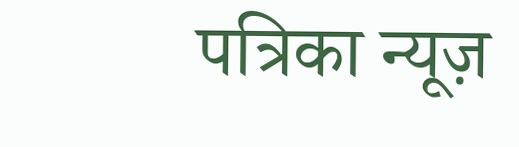पत्रिका न्यूज़